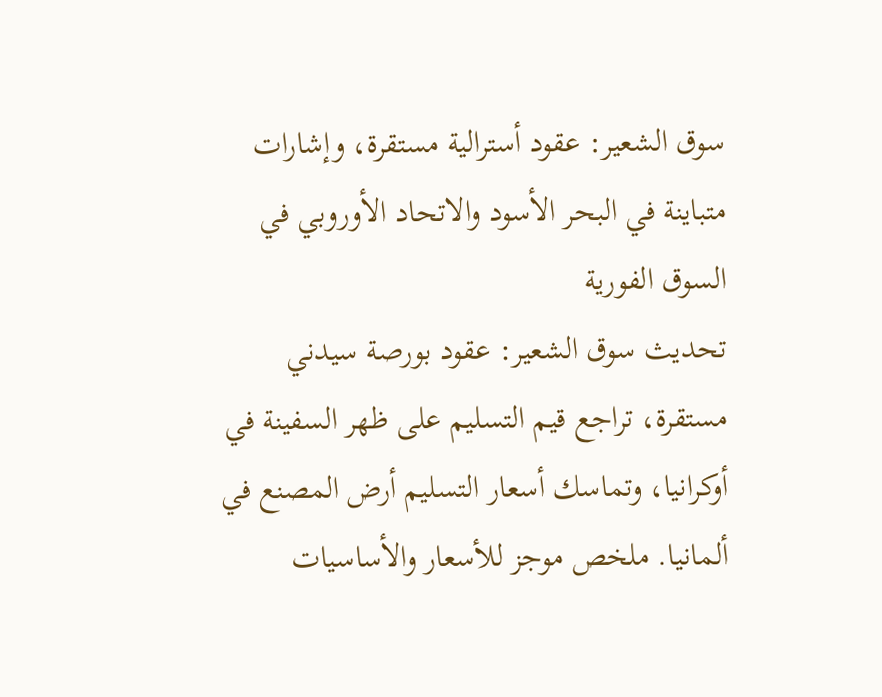سوق الشعير: عقود أسترالية مستقرة، وإشارات متباينة في البحر الأسود والاتحاد الأوروبي في السوق الفورية
تحديث سوق الشعير: عقود بورصة سيدني مستقرة، تراجع قيم التسليم على ظهر السفينة في أوكرانيا، وتماسك أسعار التسليم أرض المصنع في ألمانيا. ملخص موجز للأسعار والأساسيات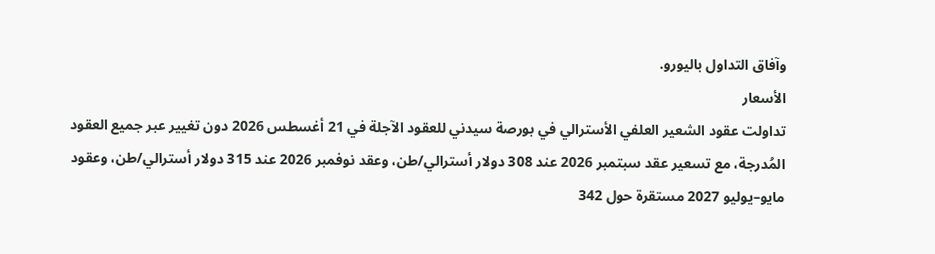وآفاق التداول باليورو.
الأسعار
تداولت عقود الشعير العلفي الأسترالي في بورصة سيدني للعقود الآجلة في 21 أغسطس 2026 دون تغيير عبر جميع العقود المُدرجة، مع تسعير عقد سبتمبر 2026 عند 308 دولار أسترالي/طن، وعقد نوفمبر 2026 عند 315 دولار أسترالي/طن، وعقود مايو–يوليو 2027 مستقرة حول 342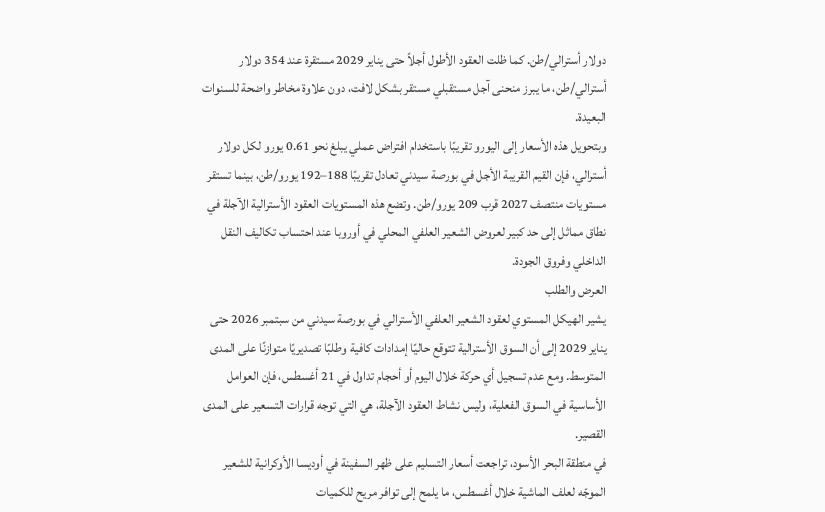دولار أسترالي/طن. كما ظلت العقود الأطول أجلاً حتى يناير 2029 مستقرة عند 354 دولار أسترالي/طن، ما يبرز منحنى آجل مستقبلي مستقر بشكل لافت، دون علاوة مخاطر واضحة للسنوات البعيدة.
وبتحويل هذه الأسعار إلى اليورو تقريبًا باستخدام افتراض عملي يبلغ نحو 0.61 يورو لكل دولار أسترالي، فإن القيم القريبة الأجل في بورصة سيدني تعادل تقريبًا 188–192 يورو/طن، بينما تستقر مستويات منتصف 2027 قرب 209 يورو/طن. وتضع هذه المستويات العقود الأسترالية الآجلة في نطاق مماثل إلى حد كبير لعروض الشعير العلفي المحلي في أوروبا عند احتساب تكاليف النقل الداخلي وفروق الجودة.
العرض والطلب
يشير الهيكل المستوي لعقود الشعير العلفي الأسترالي في بورصة سيدني من سبتمبر 2026 حتى يناير 2029 إلى أن السوق الأسترالية تتوقع حاليًا إمدادات كافية وطلبًا تصديريًا متوازنًا على المدى المتوسط. ومع عدم تسجيل أي حركة خلال اليوم أو أحجام تداول في 21 أغسطس، فإن العوامل الأساسية في السوق الفعلية، وليس نشاط العقود الآجلة، هي التي توجه قرارات التسعير على المدى القصير.
في منطقة البحر الأسود، تراجعت أسعار التسليم على ظهر السفينة في أوديسا الأوكرانية للشعير الموجّه لعلف الماشية خلال أغسطس، ما يلمح إلى توافر مريح للكميات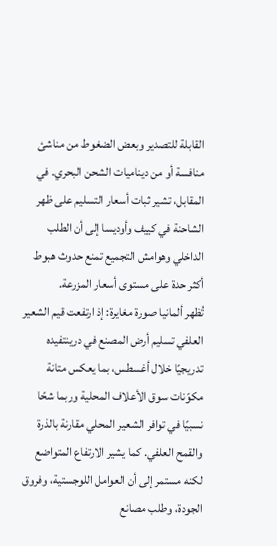القابلة للتصدير وبعض الضغوط من مناشئ منافسة أو من ديناميات الشحن البحري. في المقابل، تشير ثبات أسعار التسليم على ظهر الشاحنة في كييف وأوديسا إلى أن الطلب الداخلي وهوامش التجميع تمنع حدوث هبوط أكثر حدة على مستوى أسعار المزرعة.
تُظهر ألمانيا صورة مغايرة: إذ ارتفعت قيم الشعير العلفي تسليم أرض المصنع في درينتفيده تدريجيًا خلال أغسطس، بما يعكس متانة مكوّنات سوق الأعلاف المحلية وربما شحًا نسبيًا في توافر الشعير المحلي مقارنة بالذرة والقمح العلفي. كما يشير الارتفاع المتواضع لكنه مستمر إلى أن العوامل اللوجستية، وفروق الجودة، وطلب مصانع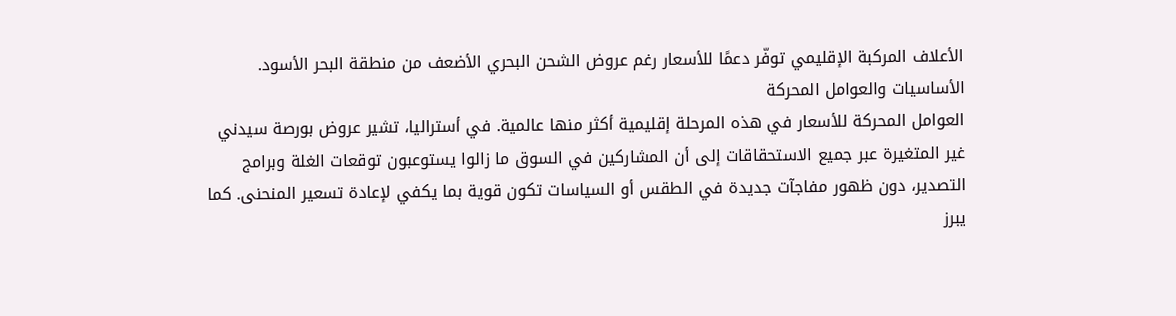الأعلاف المركبة الإقليمي توفّر دعمًا للأسعار رغم عروض الشحن البحري الأضعف من منطقة البحر الأسود.
الأساسيات والعوامل المحركة
العوامل المحركة للأسعار في هذه المرحلة إقليمية أكثر منها عالمية. في أستراليا، تشير عروض بورصة سيدني غير المتغيرة عبر جميع الاستحقاقات إلى أن المشاركين في السوق ما زالوا يستوعبون توقعات الغلة وبرامج التصدير، دون ظهور مفاجآت جديدة في الطقس أو السياسات تكون قوية بما يكفي لإعادة تسعير المنحنى. كما يبرز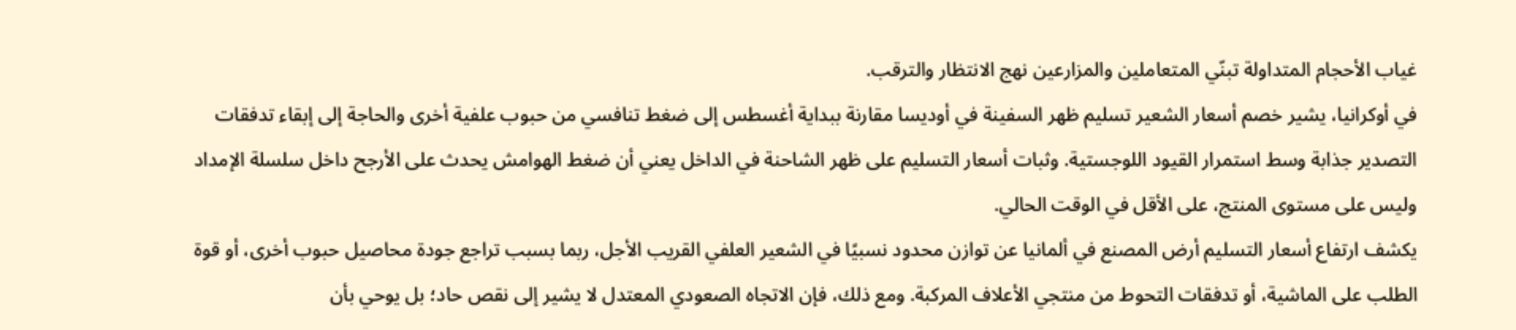غياب الأحجام المتداولة تبنّي المتعاملين والمزارعين نهج الانتظار والترقب.
في أوكرانيا، يشير خصم أسعار الشعير تسليم ظهر السفينة في أوديسا مقارنة ببداية أغسطس إلى ضغط تنافسي من حبوب علفية أخرى والحاجة إلى إبقاء تدفقات التصدير جذابة وسط استمرار القيود اللوجستية. وثبات أسعار التسليم على ظهر الشاحنة في الداخل يعني أن ضغط الهوامش يحدث على الأرجح داخل سلسلة الإمداد وليس على مستوى المنتج، على الأقل في الوقت الحالي.
يكشف ارتفاع أسعار التسليم أرض المصنع في ألمانيا عن توازن محدود نسبيًا في الشعير العلفي القريب الأجل، ربما بسبب تراجع جودة محاصيل حبوب أخرى، أو قوة الطلب على الماشية، أو تدفقات التحوط من منتجي الأعلاف المركبة. ومع ذلك، فإن الاتجاه الصعودي المعتدل لا يشير إلى نقص حاد؛ بل يوحي بأن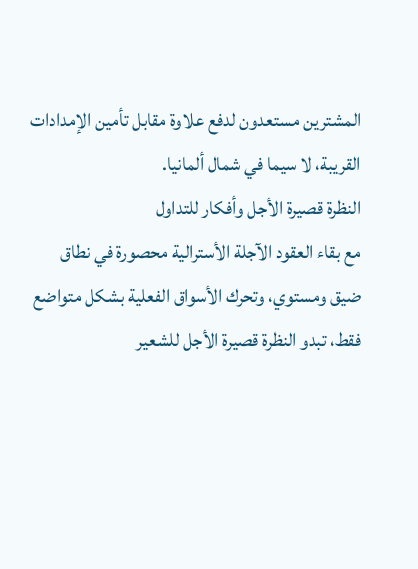المشترين مستعدون لدفع علاوة مقابل تأمين الإمدادات القريبة، لا سيما في شمال ألمانيا.
النظرة قصيرة الأجل وأفكار للتداول
مع بقاء العقود الآجلة الأسترالية محصورة في نطاق ضيق ومستوي، وتحرك الأسواق الفعلية بشكل متواضع فقط، تبدو النظرة قصيرة الأجل للشعير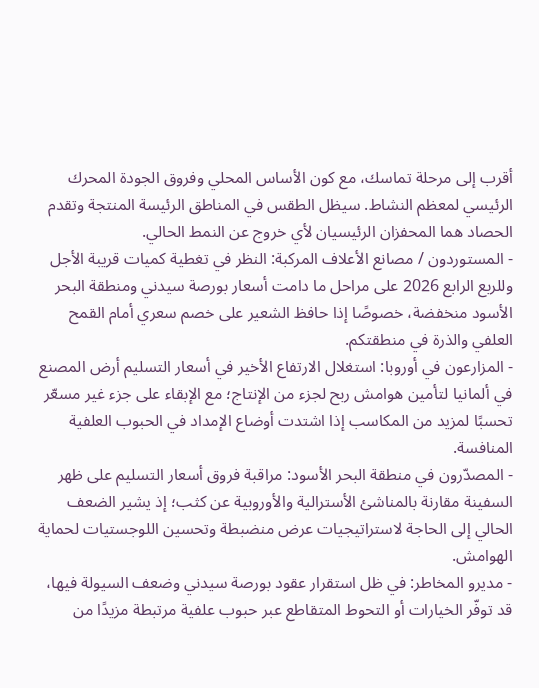أقرب إلى مرحلة تماسك، مع كون الأساس المحلي وفروق الجودة المحرك الرئيسي لمعظم النشاط. سيظل الطقس في المناطق الرئيسة المنتجة وتقدم الحصاد هما المحفزان الرئيسيان لأي خروج عن النمط الحالي.
- المستوردون / مصانع الأعلاف المركبة: النظر في تغطية كميات قريبة الأجل وللربع الرابع 2026 على مراحل ما دامت أسعار بورصة سيدني ومنطقة البحر الأسود منخفضة، خصوصًا إذا حافظ الشعير على خصم سعري أمام القمح العلفي والذرة في منطقتكم.
- المزارعون في أوروبا: استغلال الارتفاع الأخير في أسعار التسليم أرض المصنع في ألمانيا لتأمين هوامش ربح لجزء من الإنتاج؛ مع الإبقاء على جزء غير مسعّر تحسبًا لمزيد من المكاسب إذا اشتدت أوضاع الإمداد في الحبوب العلفية المنافسة.
- المصدّرون في منطقة البحر الأسود: مراقبة فروق أسعار التسليم على ظهر السفينة مقارنة بالمناشئ الأسترالية والأوروبية عن كثب؛ إذ يشير الضعف الحالي إلى الحاجة لاستراتيجيات عرض منضبطة وتحسين اللوجستيات لحماية الهوامش.
- مديرو المخاطر: في ظل استقرار عقود بورصة سيدني وضعف السيولة فيها، قد توفّر الخيارات أو التحوط المتقاطع عبر حبوب علفية مرتبطة مزيدًا من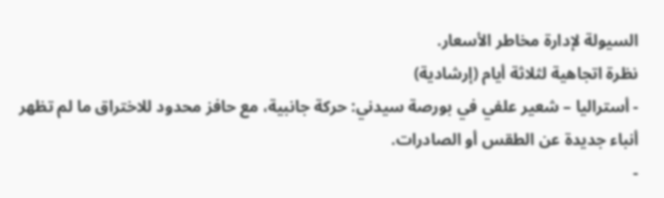السيولة لإدارة مخاطر الأسعار.
نظرة اتجاهية لثلاثة أيام (إرشادية)
- أستراليا – شعير علفي في بورصة سيدني: حركة جانبية، مع حافز محدود للاختراق ما لم تظهر أنباء جديدة عن الطقس أو الصادرات.
-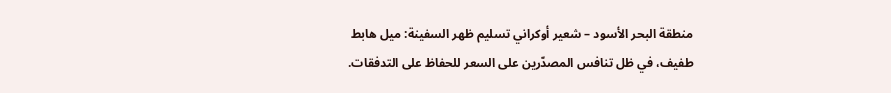منطقة البحر الأسود – شعير أوكراني تسليم ظهر السفينة: ميل هابط طفيف، في ظل تنافس المصدّرين على السعر للحفاظ على التدفقات.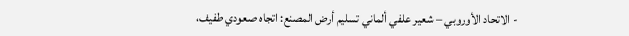- الاتحاد الأوروبي – شعير علفي ألماني تسليم أرض المصنع: اتجاه صعودي طفيف،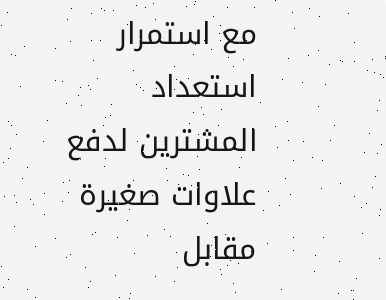مع استمرار استعداد المشترين لدفع علاوات صغيرة مقابل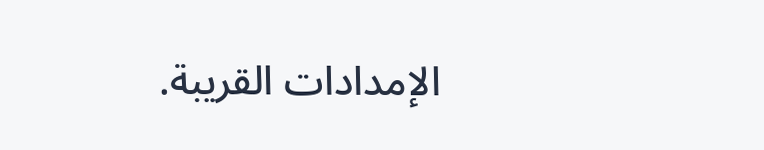الإمدادات القريبة.